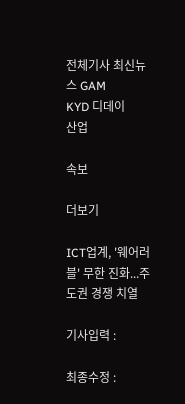전체기사 최신뉴스 GAM
KYD 디데이
산업

속보

더보기

ICT업계, '웨어러블' 무한 진화...주도권 경쟁 치열

기사입력 :

최종수정 :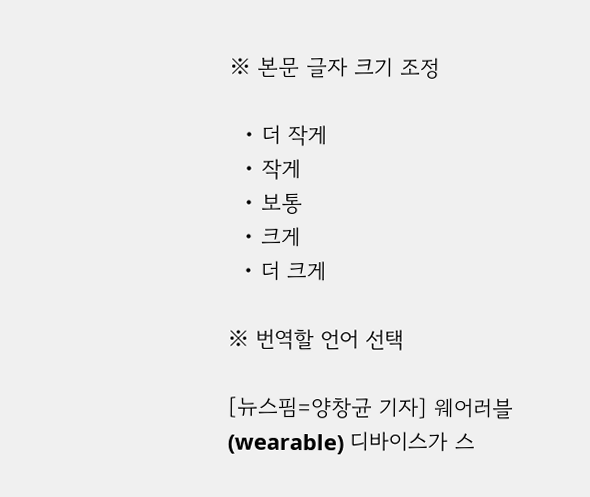※ 본문 글자 크기 조정

  • 더 작게
  • 작게
  • 보통
  • 크게
  • 더 크게

※ 번역할 언어 선택

[뉴스핌=양창균 기자] 웨어러블(wearable) 디바이스가 스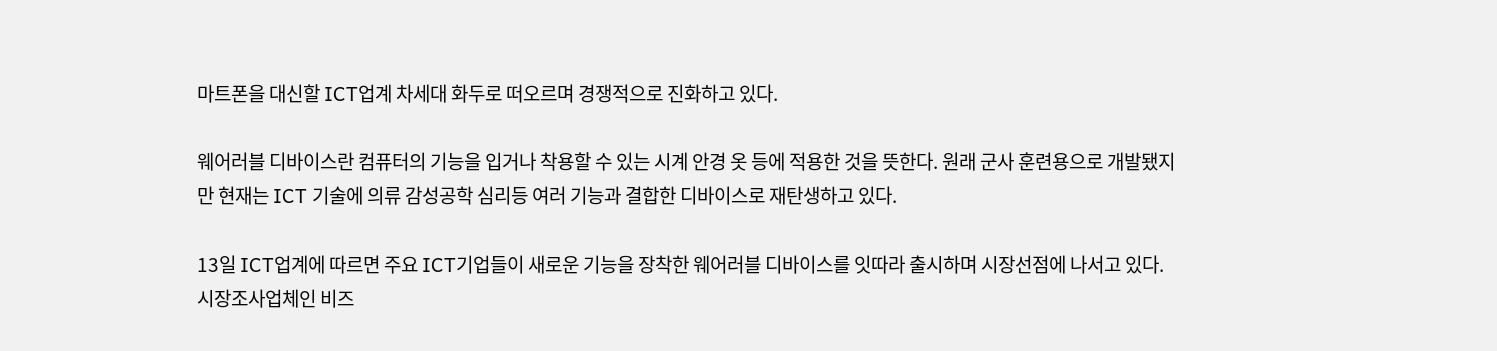마트폰을 대신할 ICT업계 차세대 화두로 떠오르며 경쟁적으로 진화하고 있다.

웨어러블 디바이스란 컴퓨터의 기능을 입거나 착용할 수 있는 시계 안경 옷 등에 적용한 것을 뜻한다. 원래 군사 훈련용으로 개발됐지만 현재는 ICT 기술에 의류 감성공학 심리등 여러 기능과 결합한 디바이스로 재탄생하고 있다.

13일 ICT업계에 따르면 주요 ICT기업들이 새로운 기능을 장착한 웨어러블 디바이스를 잇따라 출시하며 시장선점에 나서고 있다. 시장조사업체인 비즈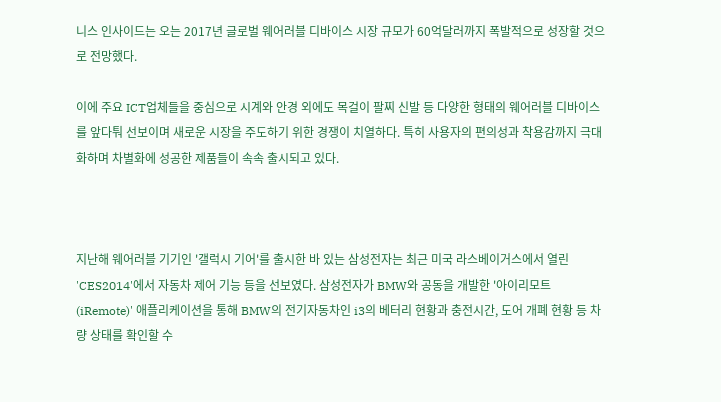니스 인사이드는 오는 2017년 글로벌 웨어러블 디바이스 시장 규모가 60억달러까지 폭발적으로 성장할 것으로 전망했다.

이에 주요 ICT업체들을 중심으로 시계와 안경 외에도 목걸이 팔찌 신발 등 다양한 형태의 웨어러블 디바이스를 앞다퉈 선보이며 새로운 시장을 주도하기 위한 경쟁이 치열하다. 특히 사용자의 편의성과 착용감까지 극대화하며 차별화에 성공한 제품들이 속속 출시되고 있다.



지난해 웨어러블 기기인 '갤럭시 기어'를 출시한 바 있는 삼성전자는 최근 미국 라스베이거스에서 열린 'CES2014'에서 자동차 제어 기능 등을 선보였다. 삼성전자가 BMW와 공동을 개발한 '아이리모트(iRemote)' 애플리케이션을 통해 BMW의 전기자동차인 i3의 베터리 현황과 충전시간, 도어 개폐 현황 등 차량 상태를 확인할 수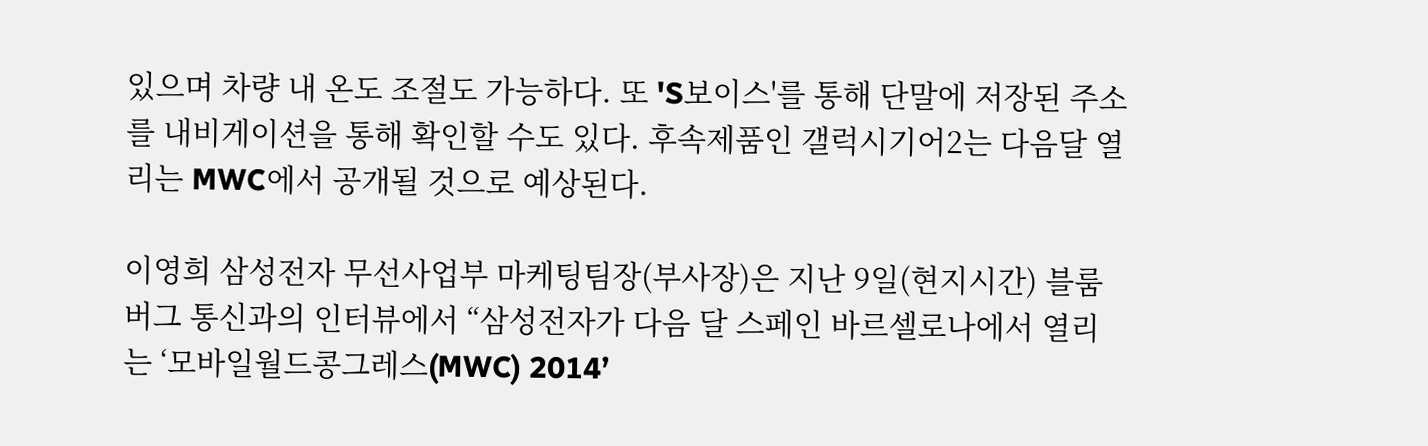있으며 차량 내 온도 조절도 가능하다. 또 'S보이스'를 통해 단말에 저장된 주소를 내비게이션을 통해 확인할 수도 있다. 후속제품인 갤럭시기어2는 다음달 열리는 MWC에서 공개될 것으로 예상된다.

이영희 삼성전자 무선사업부 마케팅팀장(부사장)은 지난 9일(현지시간) 블룸버그 통신과의 인터뷰에서 “삼성전자가 다음 달 스페인 바르셀로나에서 열리는 ‘모바일월드콩그레스(MWC) 2014’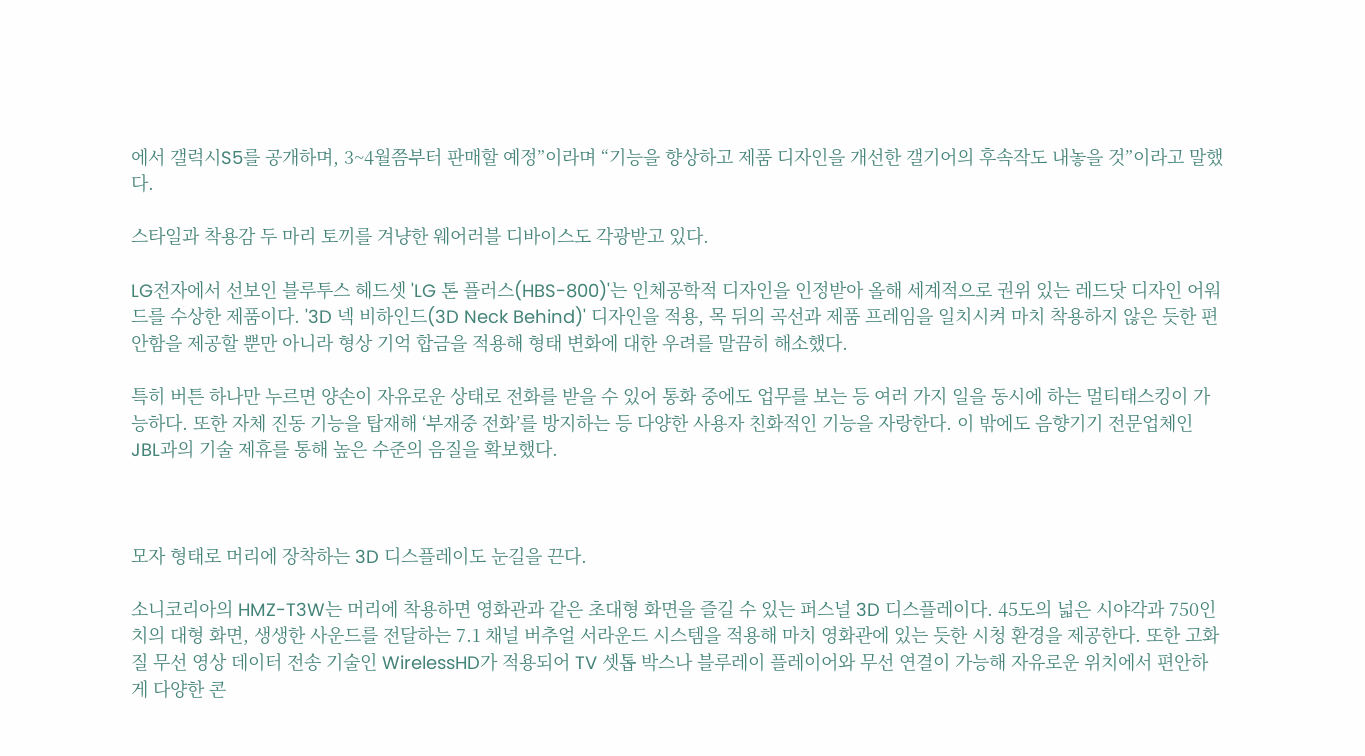에서 갤럭시S5를 공개하며, 3~4월쯤부터 판매할 예정”이라며 “기능을 향상하고 제품 디자인을 개선한 갤기어의 후속작도 내놓을 것”이라고 말했다.

스타일과 착용감 두 마리 토끼를 겨냥한 웨어러블 디바이스도 각광받고 있다.

LG전자에서 선보인 블루투스 헤드셋 'LG 톤 플러스(HBS-800)'는 인체공학적 디자인을 인정받아 올해 세계적으로 권위 있는 레드닷 디자인 어워드를 수상한 제품이다. '3D 넥 비하인드(3D Neck Behind)' 디자인을 적용, 목 뒤의 곡선과 제품 프레임을 일치시켜 마치 착용하지 않은 듯한 편안함을 제공할 뿐만 아니라 형상 기억 합금을 적용해 형태 변화에 대한 우려를 말끔히 해소했다.

특히 버튼 하나만 누르면 양손이 자유로운 상태로 전화를 받을 수 있어 통화 중에도 업무를 보는 등 여러 가지 일을 동시에 하는 멀티태스킹이 가능하다. 또한 자체 진동 기능을 탑재해 ‘부재중 전화’를 방지하는 등 다양한 사용자 친화적인 기능을 자랑한다. 이 밖에도 음향기기 전문업체인 JBL과의 기술 제휴를 통해 높은 수준의 음질을 확보했다.



모자 형태로 머리에 장착하는 3D 디스플레이도 눈길을 끈다.

소니코리아의 HMZ-T3W는 머리에 착용하면 영화관과 같은 초대형 화면을 즐길 수 있는 퍼스널 3D 디스플레이다. 45도의 넓은 시야각과 750인치의 대형 화면, 생생한 사운드를 전달하는 7.1 채널 버추얼 서라운드 시스템을 적용해 마치 영화관에 있는 듯한 시청 환경을 제공한다. 또한 고화질 무선 영상 데이터 전송 기술인 WirelessHD가 적용되어 TV 셋톱 박스나 블루레이 플레이어와 무선 연결이 가능해 자유로운 위치에서 편안하게 다양한 콘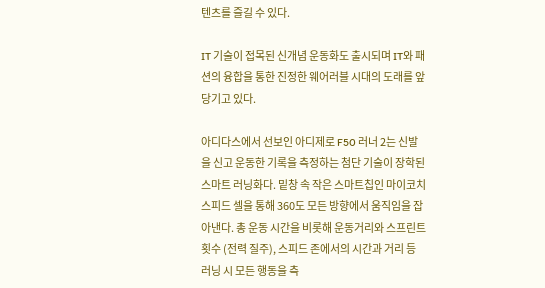텐츠를 즐길 수 있다.

IT 기술이 접목된 신개념 운동화도 출시되며 IT와 패션의 융합을 통한 진정한 웨어러블 시대의 도래를 앞당기고 있다.

아디다스에서 선보인 아디제로 F50 러너 2는 신발을 신고 운동한 기록을 측정하는 첨단 기술이 장학된 스마트 러닝화다. 밑창 속 작은 스마트칩인 마이코치 스피드 셀을 통해 360도 모든 방향에서 움직임을 잡아낸다. 총 운동 시간을 비롯해 운동거리와 스프린트 횟수 (전력 질주), 스피드 존에서의 시간과 거리 등 러닝 시 모든 행동을 측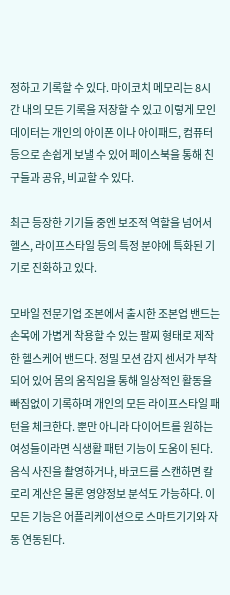정하고 기록할 수 있다. 마이코치 메모리는 8시간 내의 모든 기록을 저장할 수 있고 이렇게 모인 데이터는 개인의 아이폰 이나 아이패드, 컴퓨터 등으로 손쉽게 보낼 수 있어 페이스북을 통해 친구들과 공유, 비교할 수 있다.

최근 등장한 기기들 중엔 보조적 역할을 넘어서 헬스, 라이프스타일 등의 특정 분야에 특화된 기기로 진화하고 있다.

모바일 전문기업 조본에서 출시한 조본업 밴드는 손목에 가볍게 착용할 수 있는 팔찌 형태로 제작한 헬스케어 밴드다. 정밀 모션 감지 센서가 부착되어 있어 몸의 움직임을 통해 일상적인 활동을 빠짐없이 기록하며 개인의 모든 라이프스타일 패턴을 체크한다. 뿐만 아니라 다이어트를 원하는 여성들이라면 식생활 패턴 기능이 도움이 된다. 음식 사진을 촬영하거나, 바코드를 스캔하면 칼로리 계산은 물론 영양정보 분석도 가능하다. 이 모든 기능은 어플리케이션으로 스마트기기와 자동 연동된다.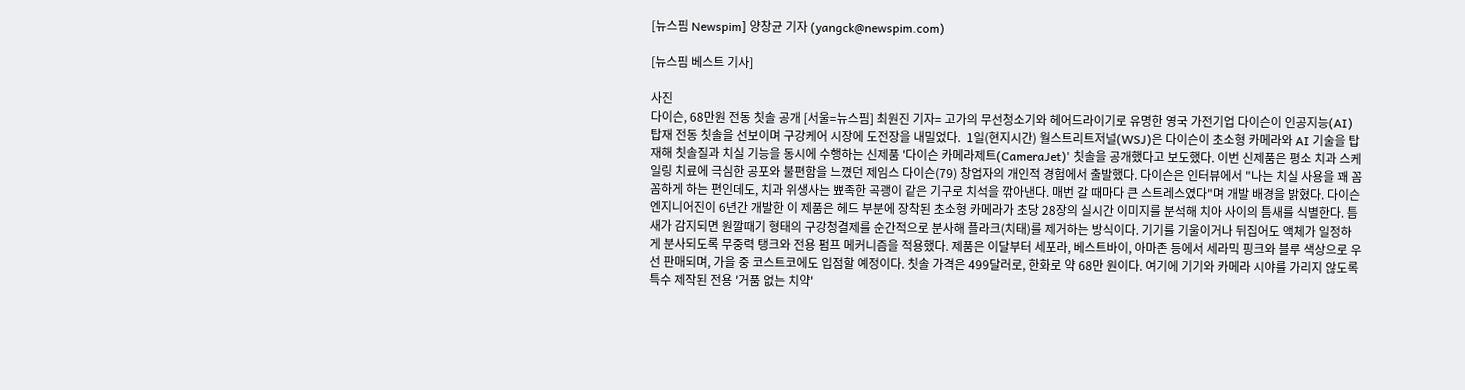[뉴스핌 Newspim] 양창균 기자 (yangck@newspim.com)

[뉴스핌 베스트 기사]

사진
다이슨, 68만원 전동 칫솔 공개 [서울=뉴스핌] 최원진 기자= 고가의 무선청소기와 헤어드라이기로 유명한 영국 가전기업 다이슨이 인공지능(AI) 탑재 전동 칫솔을 선보이며 구강케어 시장에 도전장을 내밀었다.  1일(현지시간) 월스트리트저널(WSJ)은 다이슨이 초소형 카메라와 AI 기술을 탑재해 칫솔질과 치실 기능을 동시에 수행하는 신제품 '다이슨 카메라제트(CameraJet)' 칫솔을 공개했다고 보도했다. 이번 신제품은 평소 치과 스케일링 치료에 극심한 공포와 불편함을 느꼈던 제임스 다이슨(79) 창업자의 개인적 경험에서 출발했다. 다이슨은 인터뷰에서 "나는 치실 사용을 꽤 꼼꼼하게 하는 편인데도, 치과 위생사는 뾰족한 곡괭이 같은 기구로 치석을 깎아낸다. 매번 갈 때마다 큰 스트레스였다"며 개발 배경을 밝혔다. 다이슨 엔지니어진이 6년간 개발한 이 제품은 헤드 부분에 장착된 초소형 카메라가 초당 28장의 실시간 이미지를 분석해 치아 사이의 틈새를 식별한다. 틈새가 감지되면 원깔때기 형태의 구강청결제를 순간적으로 분사해 플라크(치태)를 제거하는 방식이다. 기기를 기울이거나 뒤집어도 액체가 일정하게 분사되도록 무중력 탱크와 전용 펌프 메커니즘을 적용했다. 제품은 이달부터 세포라, 베스트바이, 아마존 등에서 세라믹 핑크와 블루 색상으로 우선 판매되며, 가을 중 코스트코에도 입점할 예정이다. 칫솔 가격은 499달러로, 한화로 약 68만 원이다. 여기에 기기와 카메라 시야를 가리지 않도록 특수 제작된 전용 '거품 없는 치약'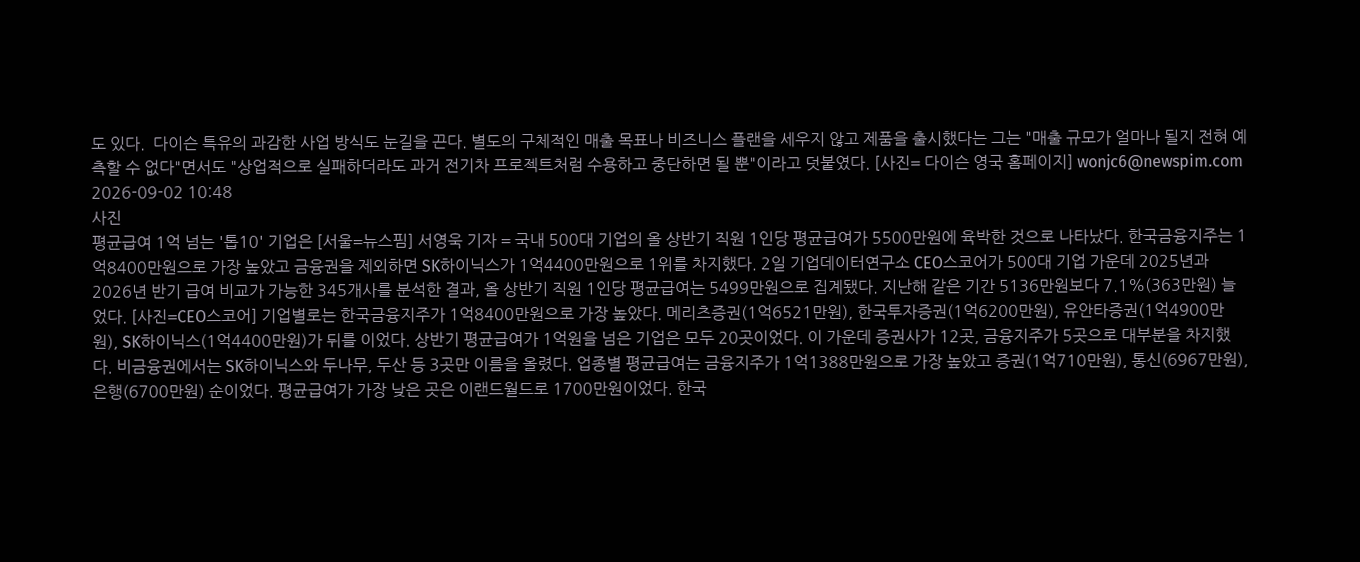도 있다.  다이슨 특유의 과감한 사업 방식도 눈길을 끈다. 별도의 구체적인 매출 목표나 비즈니스 플랜을 세우지 않고 제품을 출시했다는 그는 "매출 규모가 얼마나 될지 전혀 예측할 수 없다"면서도 "상업적으로 실패하더라도 과거 전기차 프로젝트처럼 수용하고 중단하면 될 뿐"이라고 덧붙였다. [사진= 다이슨 영국 홈페이지] wonjc6@newspim.com 2026-09-02 10:48
사진
평균급여 1억 넘는 '톱10' 기업은 [서울=뉴스핌] 서영욱 기자 = 국내 500대 기업의 올 상반기 직원 1인당 평균급여가 5500만원에 육박한 것으로 나타났다. 한국금융지주는 1억8400만원으로 가장 높았고 금융권을 제외하면 SK하이닉스가 1억4400만원으로 1위를 차지했다. 2일 기업데이터연구소 CEO스코어가 500대 기업 가운데 2025년과 2026년 반기 급여 비교가 가능한 345개사를 분석한 결과, 올 상반기 직원 1인당 평균급여는 5499만원으로 집계됐다. 지난해 같은 기간 5136만원보다 7.1%(363만원) 늘었다. [사진=CEO스코어] 기업별로는 한국금융지주가 1억8400만원으로 가장 높았다. 메리츠증권(1억6521만원), 한국투자증권(1억6200만원), 유안타증권(1억4900만원), SK하이닉스(1억4400만원)가 뒤를 이었다. 상반기 평균급여가 1억원을 넘은 기업은 모두 20곳이었다. 이 가운데 증권사가 12곳, 금융지주가 5곳으로 대부분을 차지했다. 비금융권에서는 SK하이닉스와 두나무, 두산 등 3곳만 이름을 올렸다. 업종별 평균급여는 금융지주가 1억1388만원으로 가장 높았고 증권(1억710만원), 통신(6967만원), 은행(6700만원) 순이었다. 평균급여가 가장 낮은 곳은 이랜드월드로 1700만원이었다. 한국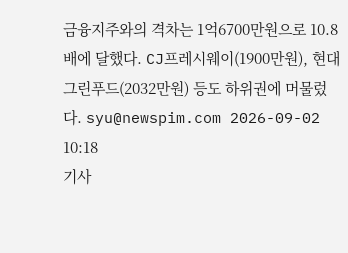금융지주와의 격차는 1억6700만원으로 10.8배에 달했다. CJ프레시웨이(1900만원), 현대그린푸드(2032만원) 등도 하위권에 머물렀다. syu@newspim.com 2026-09-02 10:18
기사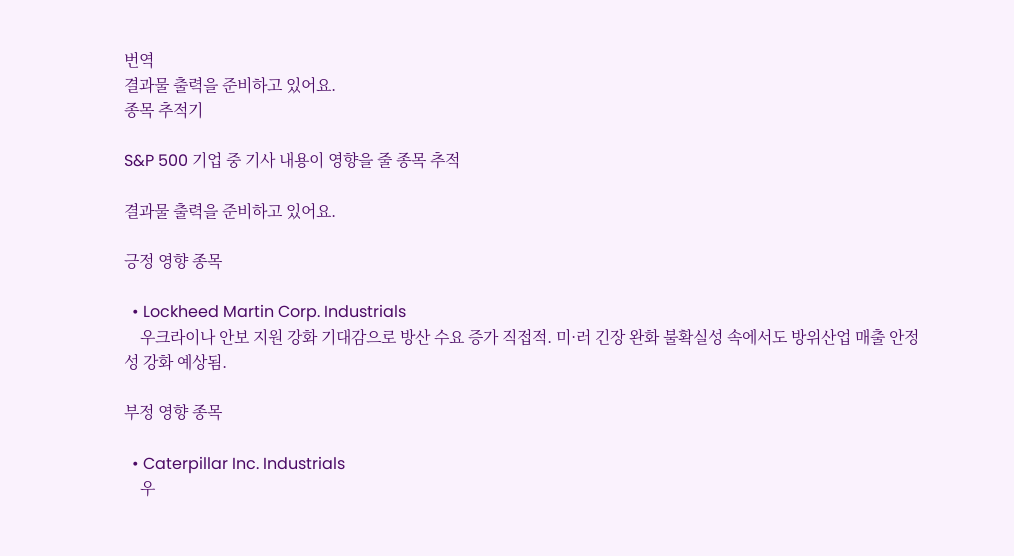번역
결과물 출력을 준비하고 있어요.
종목 추적기

S&P 500 기업 중 기사 내용이 영향을 줄 종목 추적

결과물 출력을 준비하고 있어요.

긍정 영향 종목

  • Lockheed Martin Corp. Industrials
    우크라이나 안보 지원 강화 기대감으로 방산 수요 증가 직접적. 미·러 긴장 완화 불확실성 속에서도 방위산업 매출 안정성 강화 예상됨.

부정 영향 종목

  • Caterpillar Inc. Industrials
    우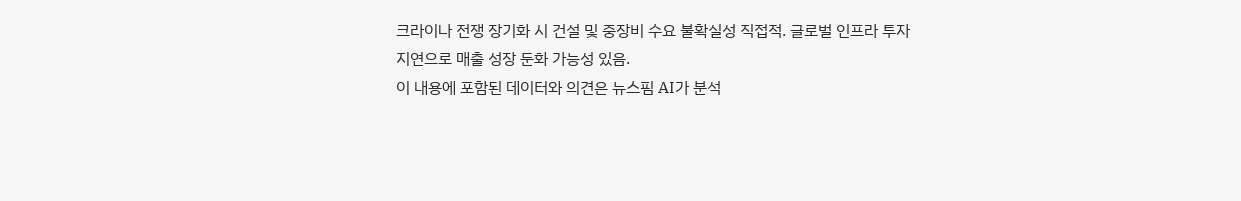크라이나 전쟁 장기화 시 건설 및 중장비 수요 불확실성 직접적. 글로벌 인프라 투자 지연으로 매출 성장 둔화 가능성 있음.
이 내용에 포함된 데이터와 의견은 뉴스핌 AI가 분석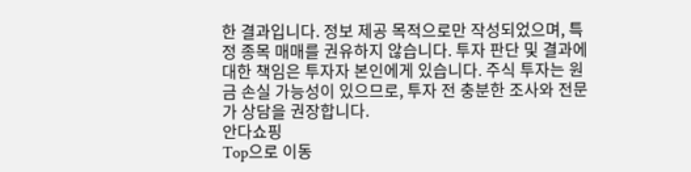한 결과입니다. 정보 제공 목적으로만 작성되었으며, 특정 종목 매매를 권유하지 않습니다. 투자 판단 및 결과에 대한 책임은 투자자 본인에게 있습니다. 주식 투자는 원금 손실 가능성이 있으므로, 투자 전 충분한 조사와 전문가 상담을 권장합니다.
안다쇼핑
Top으로 이동